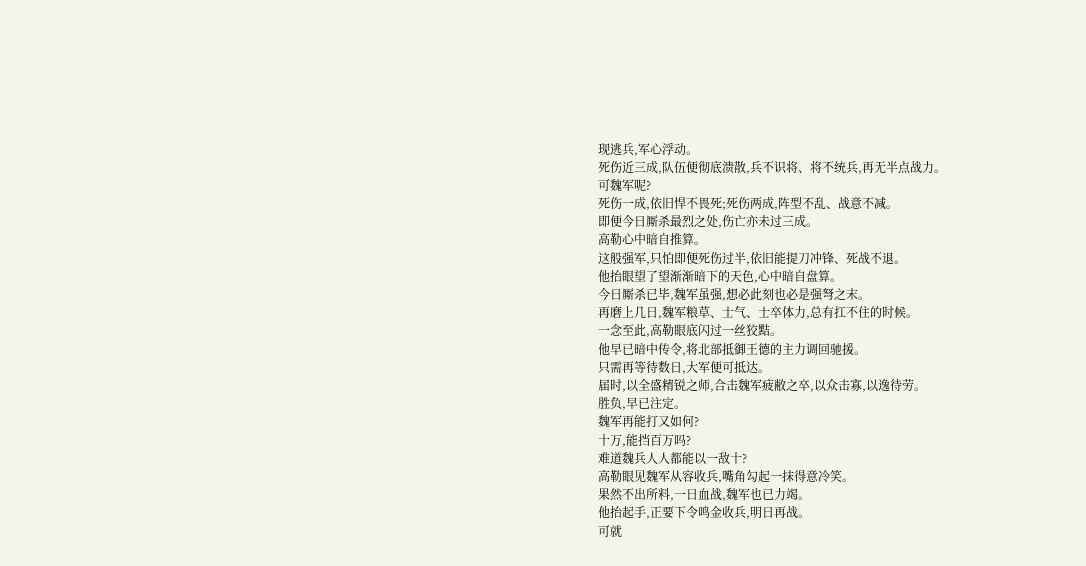现逃兵,军心浮动。
死伤近三成,队伍便彻底溃散,兵不识将、将不统兵,再无半点战力。
可魏军呢?
死伤一成,依旧悍不畏死;死伤两成,阵型不乱、战意不减。
即便今日厮杀最烈之处,伤亡亦未过三成。
高勒心中暗自推算。
这般强军,只怕即便死伤过半,依旧能提刀冲锋、死战不退。
他抬眼望了望渐渐暗下的天色,心中暗自盘算。
今日厮杀已毕,魏军虽强,想必此刻也必是强弩之末。
再磨上几日,魏军粮草、士气、士卒体力,总有扛不住的时候。
一念至此,高勒眼底闪过一丝狡黠。
他早已暗中传令,将北部抵御王德的主力调回驰援。
只需再等待数日,大军便可抵达。
届时,以全盛精锐之师,合击魏军疲敝之卒,以众击寡,以逸待劳。
胜负,早已注定。
魏军再能打又如何?
十万,能挡百万吗?
难道魏兵人人都能以一敌十?
高勒眼见魏军从容收兵,嘴角勾起一抹得意冷笑。
果然不出所料,一日血战,魏军也已力竭。
他抬起手,正要下令鸣金收兵,明日再战。
可就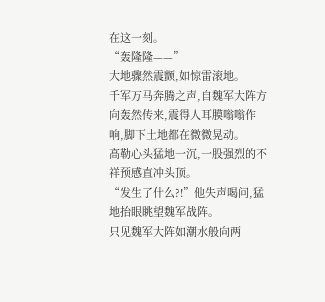在这一刻。
“轰隆隆——”
大地骤然震颤,如惊雷滚地。
千军万马奔腾之声,自魏军大阵方向轰然传来,震得人耳膜嗡嗡作响,脚下土地都在微微晃动。
高勒心头猛地一沉,一股强烈的不祥预感直冲头顶。
“发生了什么?!”他失声喝问,猛地抬眼眺望魏军战阵。
只见魏军大阵如潮水般向两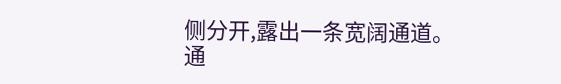侧分开,露出一条宽阔通道。
通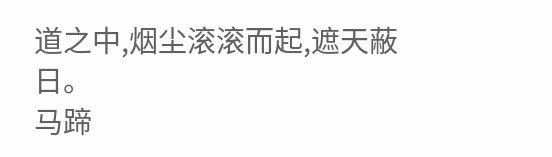道之中,烟尘滚滚而起,遮天蔽日。
马蹄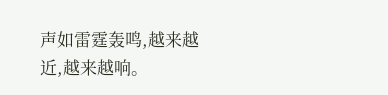声如雷霆轰鸣,越来越近,越来越响。